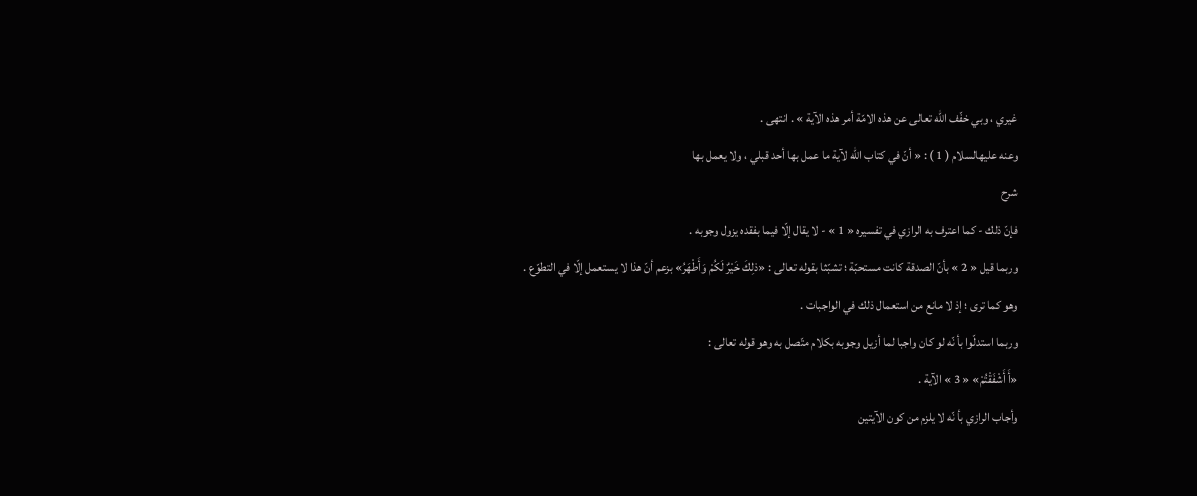غيري ، وبي خفّف اللّه تعالى عن هذه الامّة أمر هذه الآية » . انتهى .
وعنه عليهالسلام ( 1 ) : « أنّ في كتاب اللّه لآية ما عمل بها أحد قبلي ، ولا يعمل بها
شرح
فإنّ ذلك - كما اعترف به الرازي في تفسيره « 1 » - لا يقال إلّا فيما بفقده يزول وجوبه .
وربما قيل « 2 » بأنّ الصدقة كانت مستحبّة ؛ تشبّثا بقوله تعالى : «ذلِكَ خَيْرٌ لَكُمْ وَأَطْهَرُ» بزعم أنّ هذا لا يستعمل إلّا في التطوّع .
وهو كما ترى ؛ إذ لا مانع من استعمال ذلك في الواجبات .
وربما استدلّوا بأ نّه لو كان واجبا لما أزيل وجوبه بكلام متّصل به وهو قوله تعالى :
«أَ أَشْفَقْتُمْ» « 3 » الآية .
وأجاب الرازي بأ نّه لا يلزم من كون الآيتين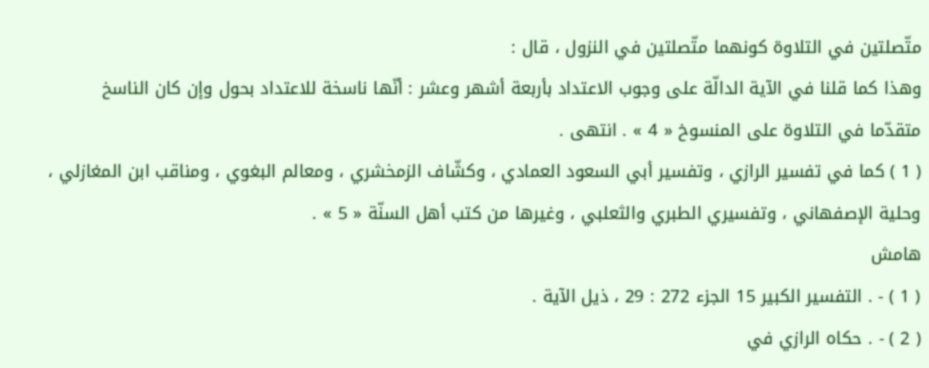متّصلتين في التلاوة كونهما متّصلتين في النزول ، قال :
وهذا كما قلنا في الآية الدالّة على وجوب الاعتداد بأربعة أشهر وعشر : أنّها ناسخة للاعتداد بحول وإن كان الناسخ متقدّما في التلاوة على المنسوخ « 4 » . انتهى .
( 1 ) كما في تفسير الرازي ، وتفسير أبي السعود العمادي ، وكشّاف الزمخشري ، ومعالم البغوي ، ومناقب ابن المغازلي ، وحلية الإصفهاني ، وتفسيري الطبري والثعلبي ، وغيرها من كتب أهل السنّة « 5 » .
هامش
( 1 ) - . التفسير الكبير 15 الجزء 272 : 29 ، ذيل الآية .
( 2 ) - . حكاه الرازي في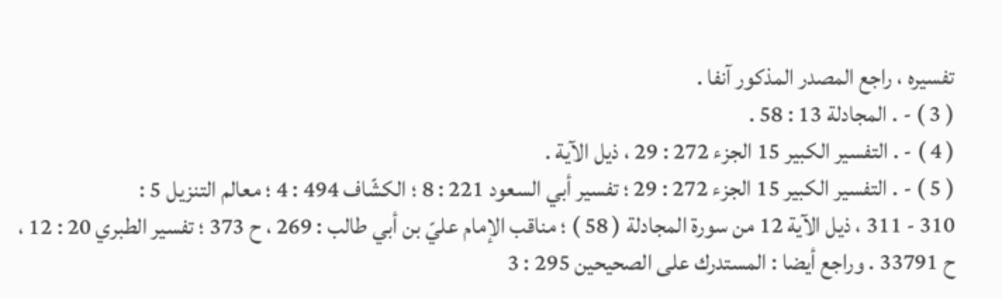تفسيره ، راجع المصدر المذكور آنفا .
( 3 ) - . المجادلة 13 : 58 .
( 4 ) - . التفسير الكبير 15 الجزء 272 : 29 ، ذيل الآية .
( 5 ) - . التفسير الكبير 15 الجزء 272 : 29 ؛ تفسير أبي السعود 221 : 8 ؛ الكشّاف 494 : 4 ؛ معالم التنزيل 5 :
310 - 311 ، ذيل الآية 12 من سورة المجادلة ( 58 ) ؛ مناقب الإمام عليّ بن أبي طالب : 269 ، ح 373 ؛ تفسير الطبري 20 : 12 ، ح 33791 . وراجع أيضا : المستدرك على الصحيحين 295 : 3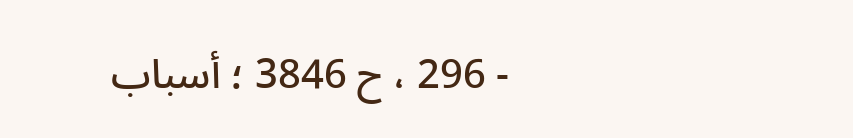- 296 ، ح 3846 ؛ أسباب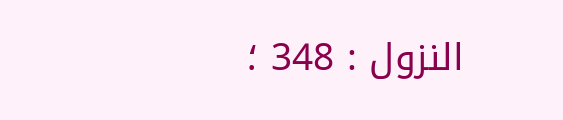النزول : 348 ؛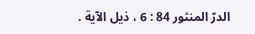الدرّ المنثور 84 : 6 ، ذيل الآية .